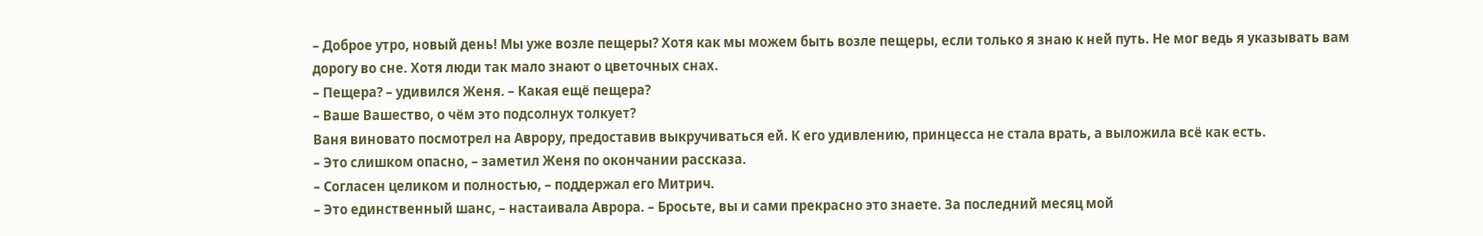– Доброе утро, новый день! Мы уже возле пещеры? Хотя как мы можем быть возле пещеры, если только я знаю к ней путь. Не мог ведь я указывать вам дорогу во сне. Хотя люди так мало знают о цветочных снах.
– Пещера? – удивился Женя. – Какая ещё пещера?
– Ваше Вашество, о чём это подсолнух толкует?
Ваня виновато посмотрел на Аврору, предоставив выкручиваться ей. К его удивлению, принцесса не стала врать, а выложила всё как есть.
– Это слишком опасно, – заметил Женя по окончании рассказа.
– Согласен целиком и полностью, – поддержал его Митрич.
– Это единственный шанс, – настаивала Аврора. – Бросьте, вы и сами прекрасно это знаете. За последний месяц мой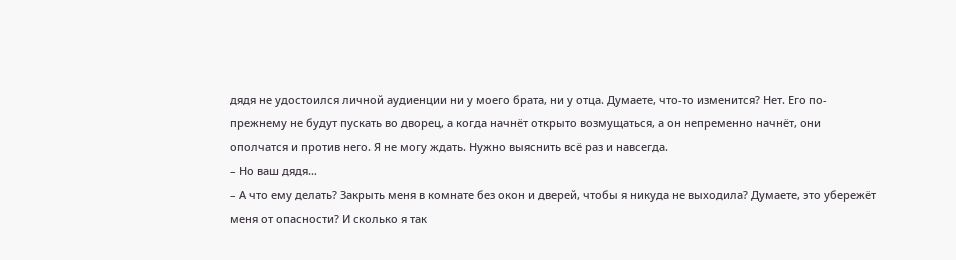дядя не удостоился личной аудиенции ни у моего брата, ни у отца. Думаете, что-то изменится? Нет. Его по-прежнему не будут пускать во дворец, а когда начнёт открыто возмущаться, а он непременно начнёт, они ополчатся и против него. Я не могу ждать. Нужно выяснить всё раз и навсегда.
– Но ваш дядя…
– А что ему делать? Закрыть меня в комнате без окон и дверей, чтобы я никуда не выходила? Думаете, это убережёт меня от опасности? И сколько я так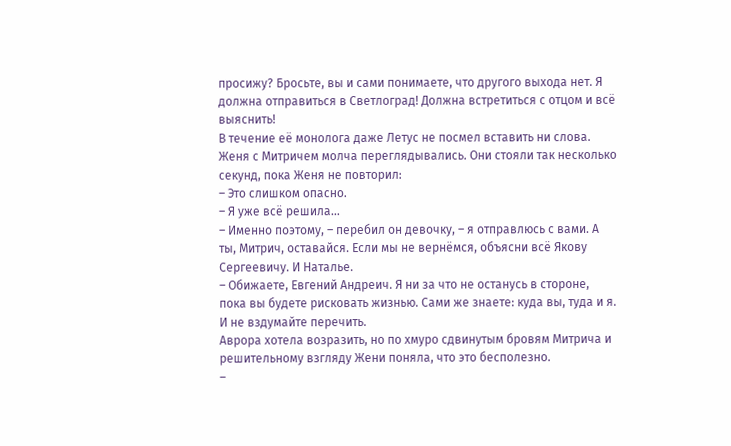просижу? Бросьте, вы и сами понимаете, что другого выхода нет. Я должна отправиться в Светлоград! Должна встретиться с отцом и всё выяснить!
В течение её монолога даже Летус не посмел вставить ни слова. Женя с Митричем молча переглядывались. Они стояли так несколько секунд, пока Женя не повторил:
– Это слишком опасно.
– Я уже всё решила…
– Именно поэтому, – перебил он девочку, – я отправлюсь с вами. А ты, Митрич, оставайся. Если мы не вернёмся, объясни всё Якову Сергеевичу. И Наталье.
– Обижаете, Евгений Андреич. Я ни за что не останусь в стороне, пока вы будете рисковать жизнью. Сами же знаете: куда вы, туда и я. И не вздумайте перечить.
Аврора хотела возразить, но по хмуро сдвинутым бровям Митрича и решительному взгляду Жени поняла, что это бесполезно.
–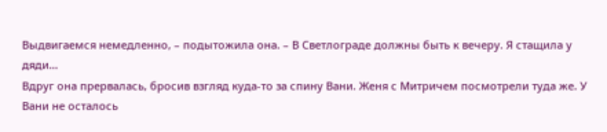Выдвигаемся немедленно, – подытожила она. – В Светлограде должны быть к вечеру. Я стащила у дяди…
Вдруг она прервалась, бросив взгляд куда-то за спину Вани. Женя с Митричем посмотрели туда же. У Вани не осталось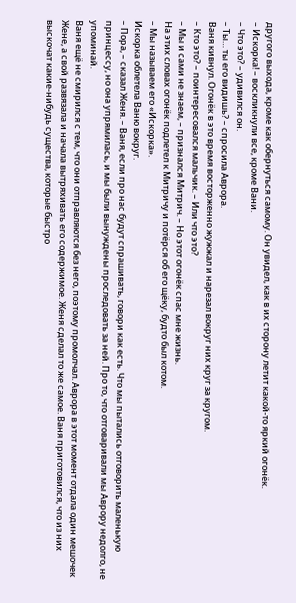другого выхода, кроме как обернуться самому. Он увидел, как в их сторону летит какой-то яркий огонёк.
– Искорка! – воскликнули все, кроме Вани.
– Что это? – удивился он.
– Ты… ты его видишь? – спросила Аврора.
Ваня кивнул. Огонёк в это время восторженно жужжал и нарезал вокруг них круг за кругом.
– Кто это? – поинтересовался мальчик. – Или что это?
– Мы и сами не знаем, – признался Митрич. – Но этот огонёк спас мне жизнь.
На этих словах огонёк подлетел к Митричу и потёрся об его щёку, будто был котом.
– Мы называем его «Искорка».
Искорка облетела Ваню вокруг.
– Пора, – сказал Женя. – Ваня, если про нас будут спрашивать, говори как есть. Что мы пытались отговорить маленькую принцессу, но она упрямилась, и мы были вынуждены проследовать за ней. Про то, что отговаривали мы Аврору недолго, не упоминай.
Ваня ещё не смирился с тем, что они отправляются без него, поэтому промолчал. Аврора в этот момент отдала один мешочек Жене, а свой развязала и начала вытряхивать его содержимое. Женя сделал то же самое. Ваня приготовился, что из них выскочат какие-нибудь существа, которые быстро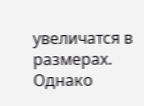увеличатся в размерах. Однако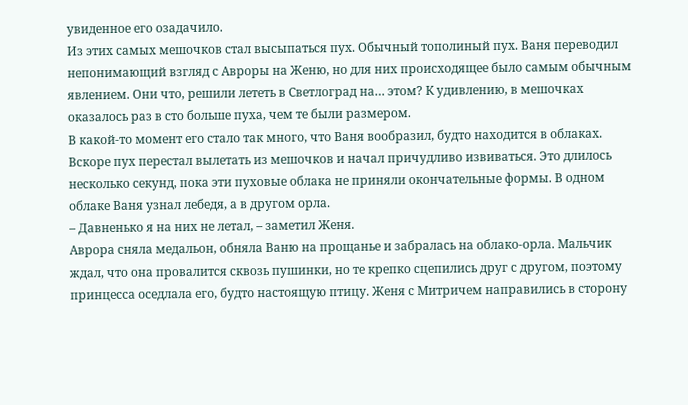увиденное его озадачило.
Из этих самых мешочков стал высыпаться пух. Обычный тополиный пух. Ваня переводил непонимающий взгляд с Авроры на Женю, но для них происходящее было самым обычным явлением. Они что, решили лететь в Светлоград на… этом? К удивлению, в мешочках оказалось раз в сто больше пуха, чем те были размером.
В какой-то момент его стало так много, что Ваня вообразил, будто находится в облаках. Вскоре пух перестал вылетать из мешочков и начал причудливо извиваться. Это длилось несколько секунд, пока эти пуховые облака не приняли окончательные формы. В одном облаке Ваня узнал лебедя, а в другом орла.
– Давненько я на них не летал, – заметил Женя.
Аврора сняла медальон, обняла Ваню на прощанье и забралась на облако-орла. Мальчик ждал, что она провалится сквозь пушинки, но те крепко сцепились друг с другом, поэтому принцесса оседлала его, будто настоящую птицу. Женя с Митричем направились в сторону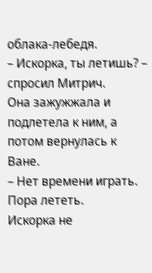облака-лебедя.
– Искорка, ты летишь? – спросил Митрич.
Она зажужжала и подлетела к ним, а потом вернулась к Ване.
– Нет времени играть. Пора лететь.
Искорка не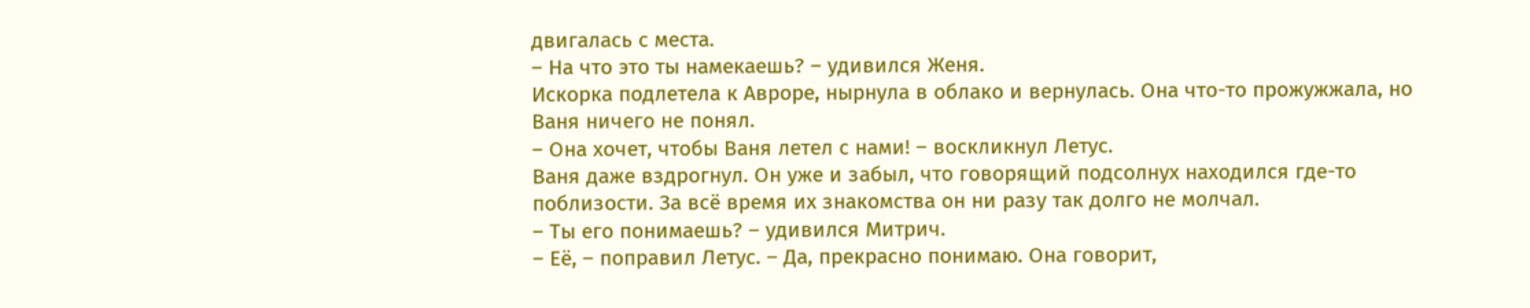двигалась с места.
– На что это ты намекаешь? – удивился Женя.
Искорка подлетела к Авроре, нырнула в облако и вернулась. Она что-то прожужжала, но Ваня ничего не понял.
– Она хочет, чтобы Ваня летел с нами! – воскликнул Летус.
Ваня даже вздрогнул. Он уже и забыл, что говорящий подсолнух находился где-то поблизости. За всё время их знакомства он ни разу так долго не молчал.
– Ты его понимаешь? – удивился Митрич.
– Её, – поправил Летус. – Да, прекрасно понимаю. Она говорит,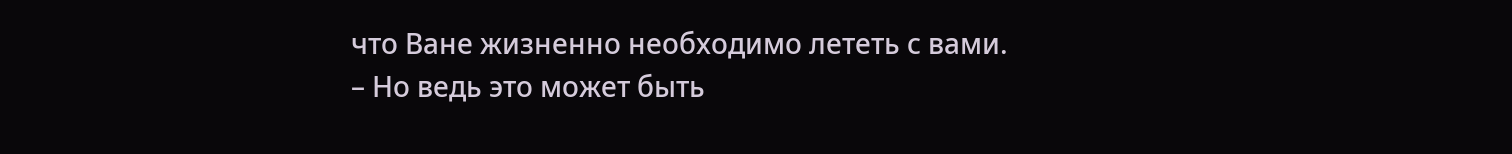что Ване жизненно необходимо лететь с вами.
– Но ведь это может быть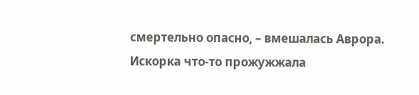смертельно опасно, – вмешалась Аврора.
Искорка что-то прожужжала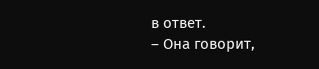в ответ.
– Она говорит,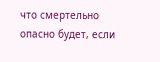что смертельно опасно будет, если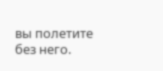вы полетите без него.